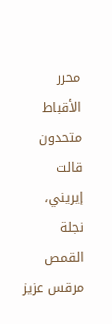محرر الأقباط متحدون
قالت إيريني، نجلة القمص مرقس عزيز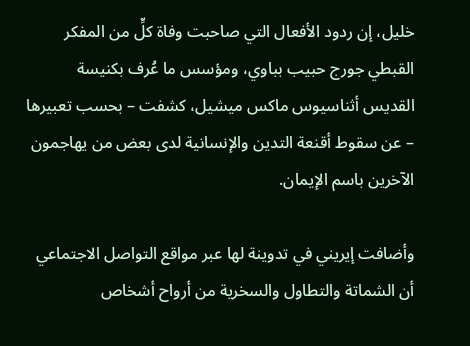خليل، إن ردود الأفعال التي صاحبت وفاة كلٍّ من المفكر القبطي جورج حبيب بباوي، ومؤسس ما عُرف بكنيسة القديس أثناسيوس ماكس ميشيل، كشفت – بحسب تعبيرها – عن سقوط أقنعة التدين والإنسانية لدى بعض من يهاجمون الآخرين باسم الإيمان.

وأضافت إيريني في تدوينة لها عبر مواقع التواصل الاجتماعي أن الشماتة والتطاول والسخرية من أرواح أشخاص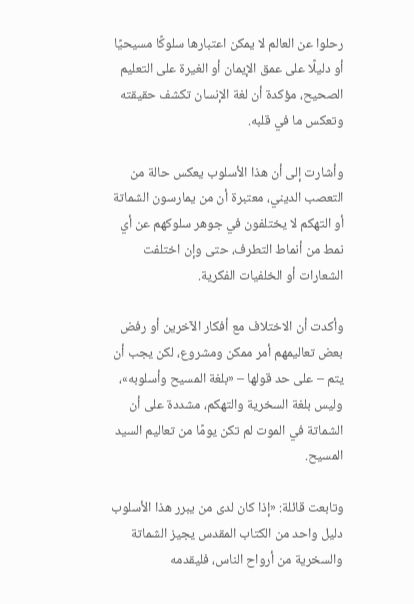رحلوا عن العالم لا يمكن اعتبارها سلوكًا مسيحيًا أو دليلًا على عمق الإيمان أو الغيرة على التعليم الصحيح، مؤكدة أن لغة الإنسان تكشف حقيقته وتعكس ما في قلبه.

وأشارت إلى أن هذا الأسلوب يعكس حالة من التعصب الديني، معتبرة أن من يمارسون الشماتة أو التهكم لا يختلفون في جوهر سلوكهم عن أي نمط من أنماط التطرف، حتى وإن اختلفت الشعارات أو الخلفيات الفكرية.

وأكدت أن الاختلاف مع أفكار الآخرين أو رفض بعض تعاليمهم أمر ممكن ومشروع، لكن يجب أن يتم – على حد قولها – «بلغة المسيح وأسلوبه»، وليس بلغة السخرية والتهكم، مشددة على أن الشماتة في الموت لم تكن يومًا من تعاليم السيد المسيح.

وتابعت قائلة: «إذا كان لدى من يبرر هذا الأسلوب دليل واحد من الكتاب المقدس يجيز الشماتة والسخرية من أرواح الناس، فليقدمه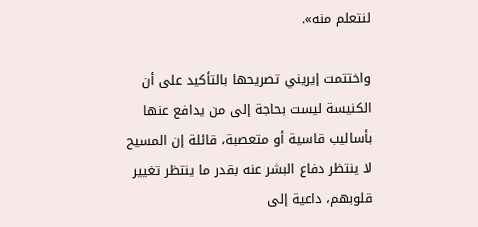لنتعلم منه».

واختتمت إيريني تصريحها بالتأكيد على أن الكنيسة ليست بحاجة إلى من يدافع عنها بأساليب قاسية أو متعصبة، قائلة إن المسيح لا ينتظر دفاع البشر عنه بقدر ما ينتظر تغيير قلوبهم، داعية إلى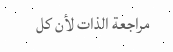مراجعة الذات لأن كل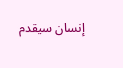إنسان سيقدم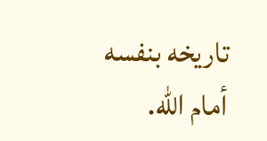تاريخه بنفسه أمام الله.